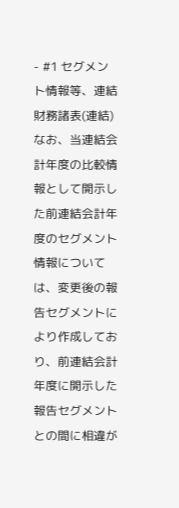- #1 セグメント情報等、連結財務諸表(連結)
なお、当連結会計年度の比較情報として開示した前連結会計年度のセグメント情報については、変更後の報告セグメントにより作成しており、前連結会計年度に開示した報告セグメントとの間に相違が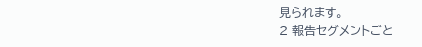見られます。
2 報告セグメントごと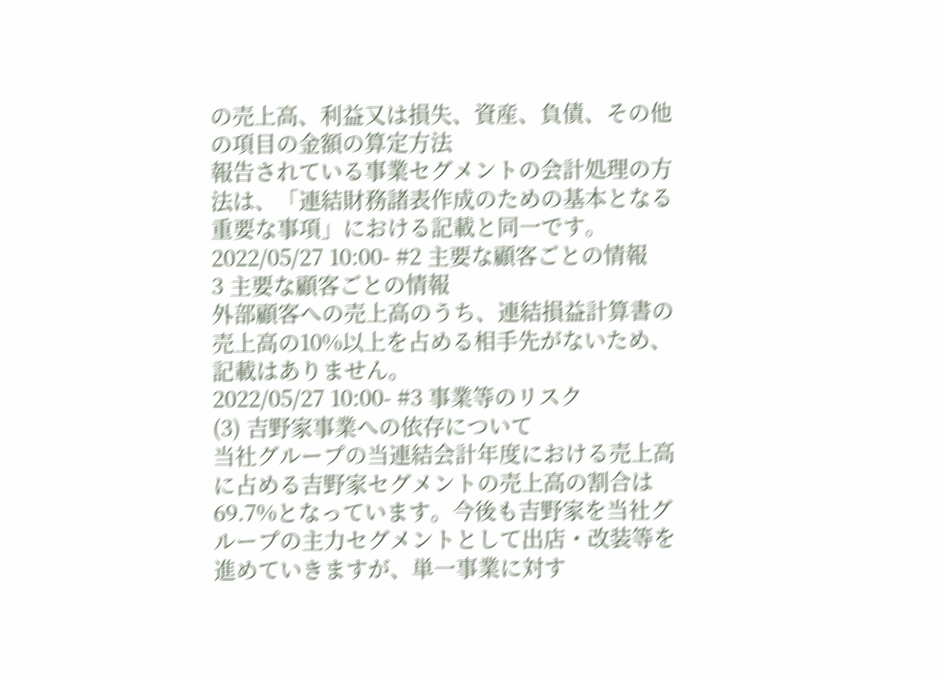の売上高、利益又は損失、資産、負債、その他の項目の金額の算定方法
報告されている事業セグメントの会計処理の方法は、「連結財務諸表作成のための基本となる重要な事項」における記載と同一です。
2022/05/27 10:00- #2 主要な顧客ごとの情報
3 主要な顧客ごとの情報
外部顧客への売上高のうち、連結損益計算書の売上高の10%以上を占める相手先がないため、記載はありません。
2022/05/27 10:00- #3 事業等のリスク
(3) 吉野家事業への依存について
当社グループの当連結会計年度における売上高に占める吉野家セグメントの売上高の割合は69.7%となっています。今後も吉野家を当社グループの主力セグメントとして出店・改装等を進めていきますが、単一事業に対す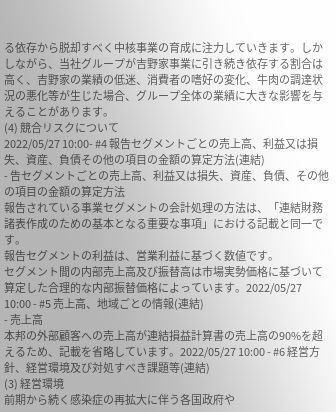る依存から脱却すべく中核事業の育成に注力していきます。しかしながら、当社グループが吉野家事業に引き続き依存する割合は高く、吉野家の業績の低迷、消費者の嗜好の変化、牛肉の調達状況の悪化等が生じた場合、グループ全体の業績に大きな影響を与えることがあります。
(4) 競合リスクについて
2022/05/27 10:00- #4 報告セグメントごとの売上高、利益又は損失、資産、負債その他の項目の金額の算定方法(連結)
- 告セグメントごとの売上高、利益又は損失、資産、負債、その他の項目の金額の算定方法
報告されている事業セグメントの会計処理の方法は、「連結財務諸表作成のための基本となる重要な事項」における記載と同一です。
報告セグメントの利益は、営業利益に基づく数値です。
セグメント間の内部売上高及び振替高は市場実勢価格に基づいて算定した合理的な内部振替価格によっています。2022/05/27 10:00 - #5 売上高、地域ごとの情報(連結)
- 売上高
本邦の外部顧客への売上高が連結損益計算書の売上高の90%を超えるため、記載を省略しています。2022/05/27 10:00 - #6 経営方針、経営環境及び対処すべき課題等(連結)
(3) 経営環境
前期から続く感染症の再拡大に伴う各国政府や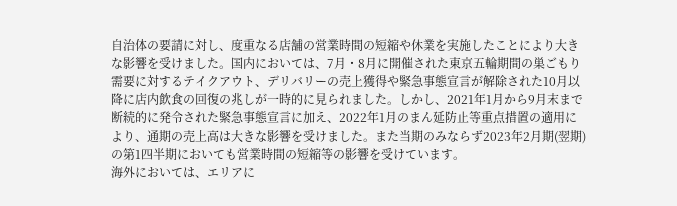自治体の要請に対し、度重なる店舗の営業時間の短縮や休業を実施したことにより大きな影響を受けました。国内においては、7月・8月に開催された東京五輪期間の巣ごもり需要に対するテイクアウト、デリバリーの売上獲得や緊急事態宣言が解除された10月以降に店内飲食の回復の兆しが一時的に見られました。しかし、2021年1月から9月末まで断続的に発令された緊急事態宣言に加え、2022年1月のまん延防止等重点措置の適用により、通期の売上高は大きな影響を受けました。また当期のみならず2023年2月期(翌期)の第1四半期においても営業時間の短縮等の影響を受けています。
海外においては、エリアに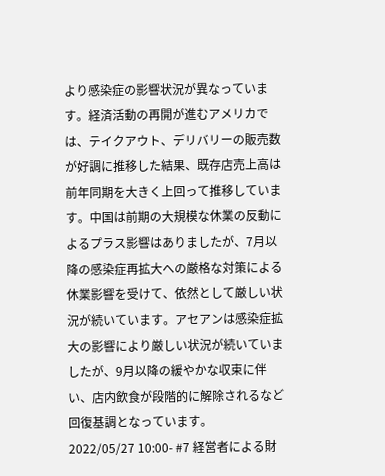より感染症の影響状況が異なっています。経済活動の再開が進むアメリカでは、テイクアウト、デリバリーの販売数が好調に推移した結果、既存店売上高は前年同期を大きく上回って推移しています。中国は前期の大規模な休業の反動によるプラス影響はありましたが、7月以降の感染症再拡大への厳格な対策による休業影響を受けて、依然として厳しい状況が続いています。アセアンは感染症拡大の影響により厳しい状況が続いていましたが、9月以降の緩やかな収束に伴い、店内飲食が段階的に解除されるなど回復基調となっています。
2022/05/27 10:00- #7 経営者による財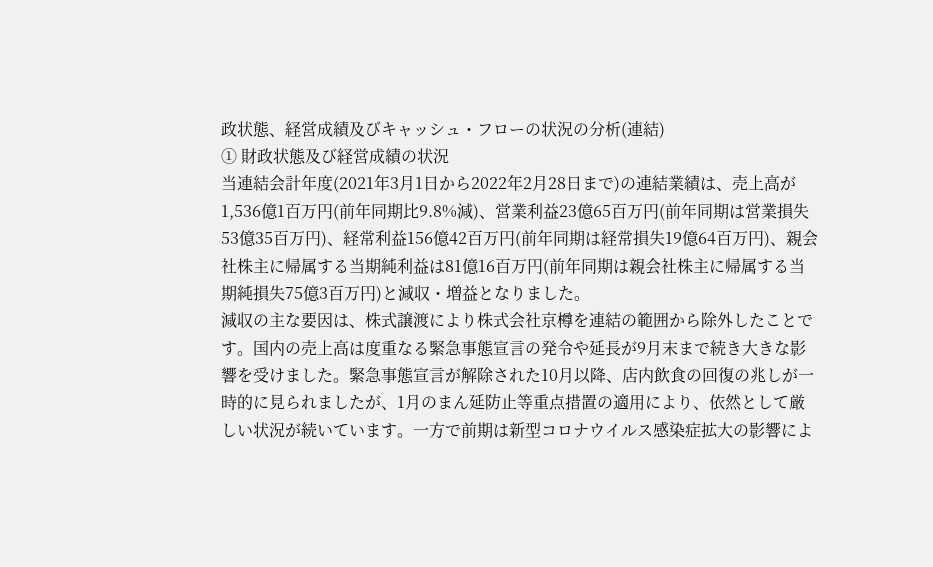政状態、経営成績及びキャッシュ・フローの状況の分析(連結)
① 財政状態及び経営成績の状況
当連結会計年度(2021年3月1日から2022年2月28日まで)の連結業績は、売上高が1,536億1百万円(前年同期比9.8%減)、営業利益23億65百万円(前年同期は営業損失53億35百万円)、経常利益156億42百万円(前年同期は経常損失19億64百万円)、親会社株主に帰属する当期純利益は81億16百万円(前年同期は親会社株主に帰属する当期純損失75億3百万円)と減収・増益となりました。
減収の主な要因は、株式譲渡により株式会社京樽を連結の範囲から除外したことです。国内の売上高は度重なる緊急事態宣言の発令や延長が9月末まで続き大きな影響を受けました。緊急事態宣言が解除された10月以降、店内飲食の回復の兆しが一時的に見られましたが、1月のまん延防止等重点措置の適用により、依然として厳しい状況が続いています。一方で前期は新型コロナウイルス感染症拡大の影響によ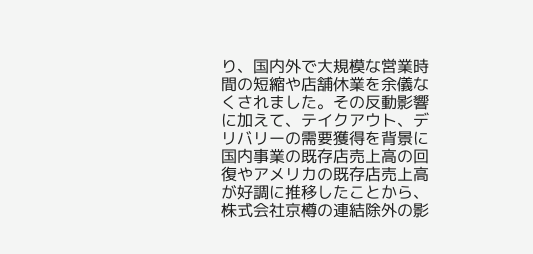り、国内外で大規模な営業時間の短縮や店舗休業を余儀なくされました。その反動影響に加えて、テイクアウト、デリバリーの需要獲得を背景に国内事業の既存店売上高の回復やアメリカの既存店売上高が好調に推移したことから、株式会社京樽の連結除外の影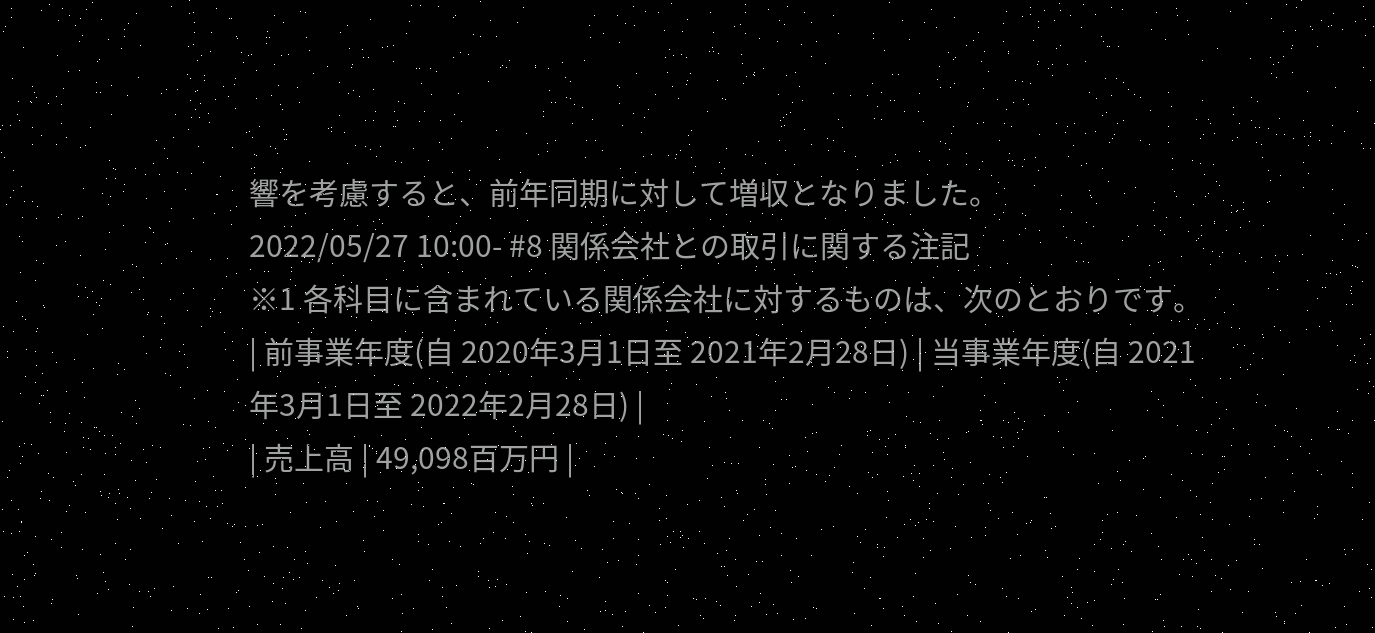響を考慮すると、前年同期に対して増収となりました。
2022/05/27 10:00- #8 関係会社との取引に関する注記
※1 各科目に含まれている関係会社に対するものは、次のとおりです。
| 前事業年度(自 2020年3月1日至 2021年2月28日) | 当事業年度(自 2021年3月1日至 2022年2月28日) |
| 売上高 | 49,098百万円 |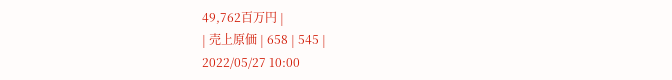49,762百万円 |
| 売上原価 | 658 | 545 |
2022/05/27 10:00